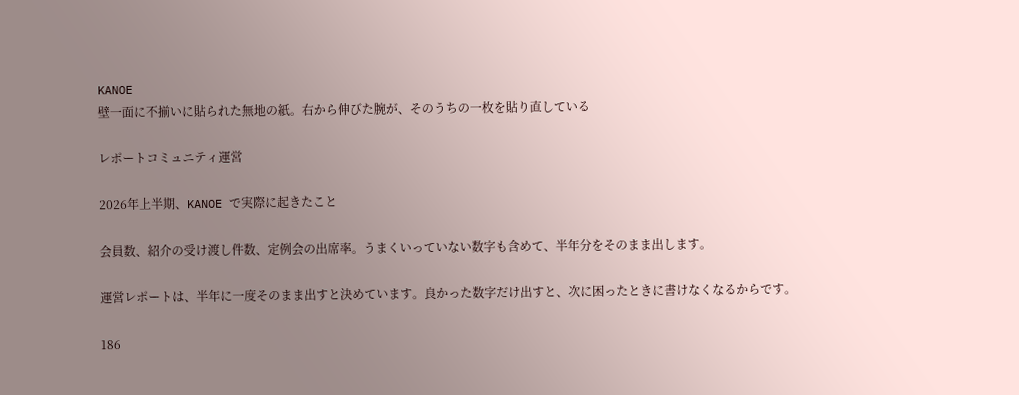KANOE
壁一面に不揃いに貼られた無地の紙。右から伸びた腕が、そのうちの一枚を貼り直している

レポートコミュニティ運営

2026年上半期、KANOE で実際に起きたこと

会員数、紹介の受け渡し件数、定例会の出席率。うまくいっていない数字も含めて、半年分をそのまま出します。

運営レポートは、半年に一度そのまま出すと決めています。良かった数字だけ出すと、次に困ったときに書けなくなるからです。

186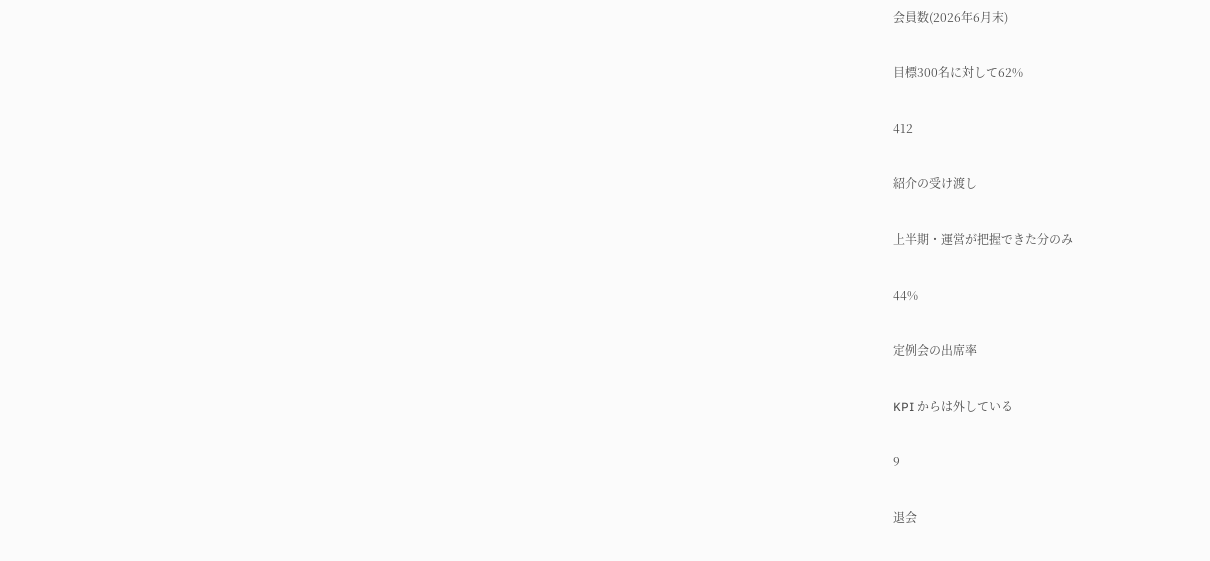会員数(2026年6月末)

目標300名に対して62%

412

紹介の受け渡し

上半期・運営が把握できた分のみ

44%

定例会の出席率

KPI からは外している

9

退会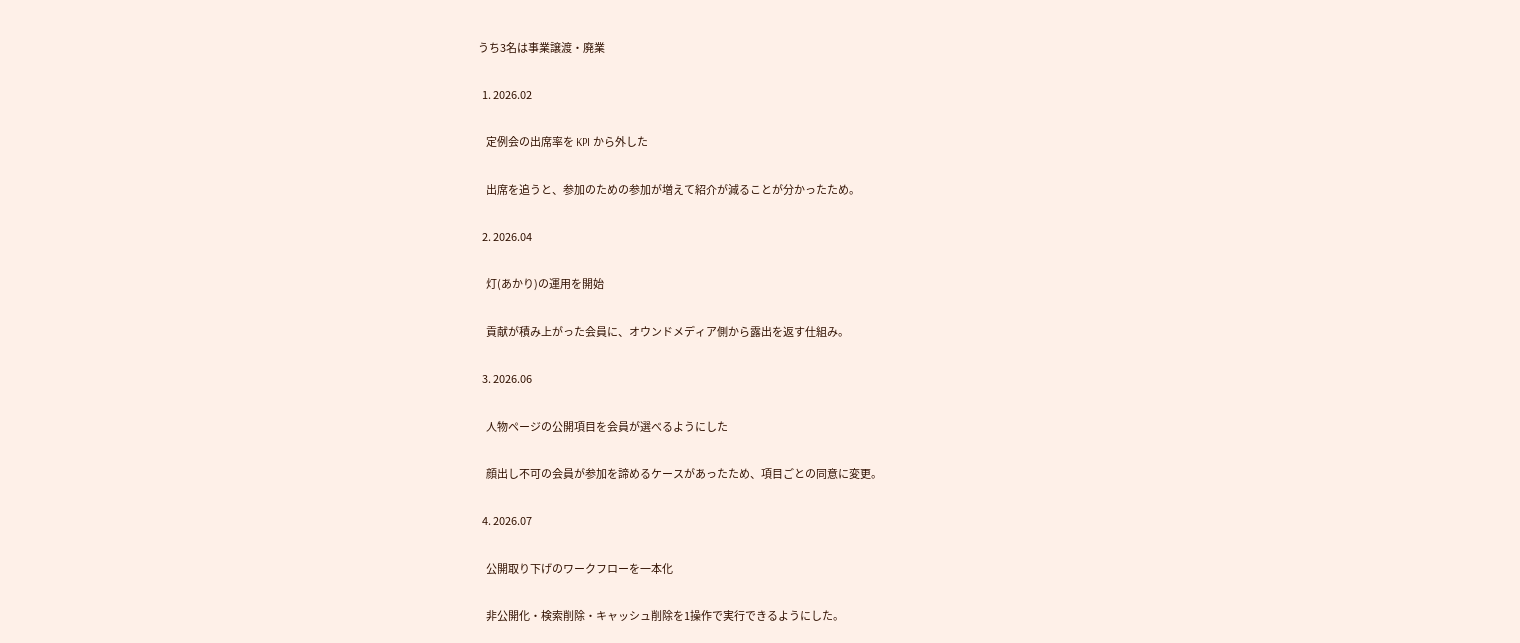うち3名は事業譲渡・廃業

  1. 2026.02

    定例会の出席率を KPI から外した

    出席を追うと、参加のための参加が増えて紹介が減ることが分かったため。

  2. 2026.04

    灯(あかり)の運用を開始

    貢献が積み上がった会員に、オウンドメディア側から露出を返す仕組み。

  3. 2026.06

    人物ページの公開項目を会員が選べるようにした

    顔出し不可の会員が参加を諦めるケースがあったため、項目ごとの同意に変更。

  4. 2026.07

    公開取り下げのワークフローを一本化

    非公開化・検索削除・キャッシュ削除を1操作で実行できるようにした。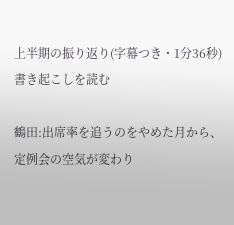上半期の振り返り(字幕つき・1分36秒)
書き起こしを読む

鶴田:出席率を追うのをやめた月から、定例会の空気が変わり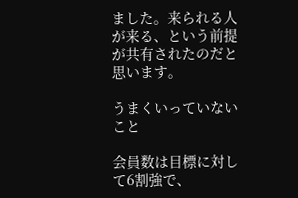ました。来られる人が来る、という前提が共有されたのだと思います。

うまくいっていないこと

会員数は目標に対して6割強で、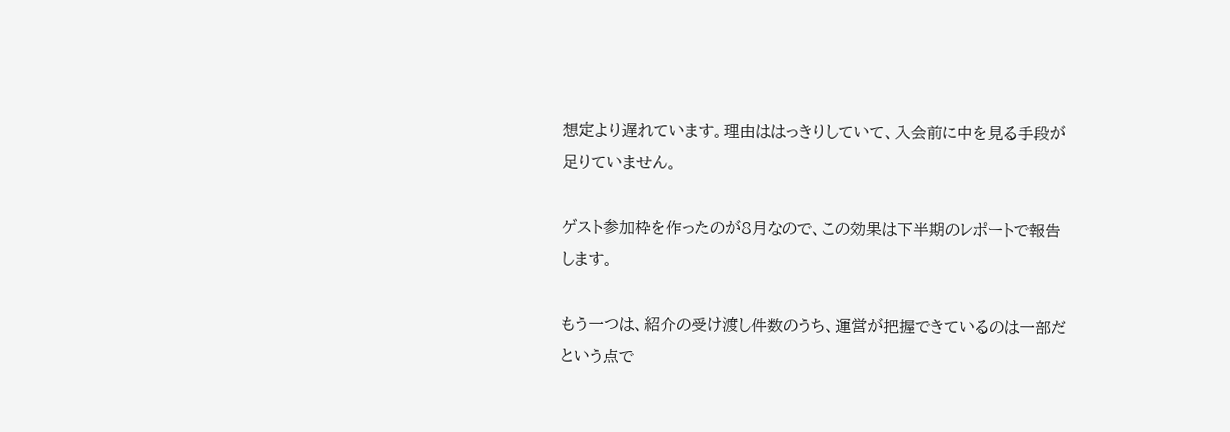想定より遅れています。理由ははっきりしていて、入会前に中を見る手段が足りていません。

ゲスト参加枠を作ったのが8月なので、この効果は下半期のレポートで報告します。

もう一つは、紹介の受け渡し件数のうち、運営が把握できているのは一部だという点で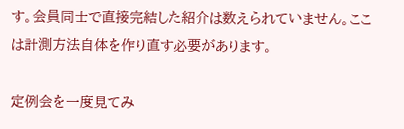す。会員同士で直接完結した紹介は数えられていません。ここは計測方法自体を作り直す必要があります。

定例会を一度見てみ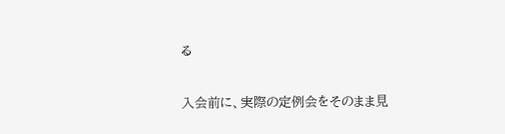る

入会前に、実際の定例会をそのまま見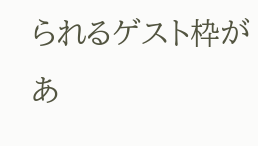られるゲスト枠があ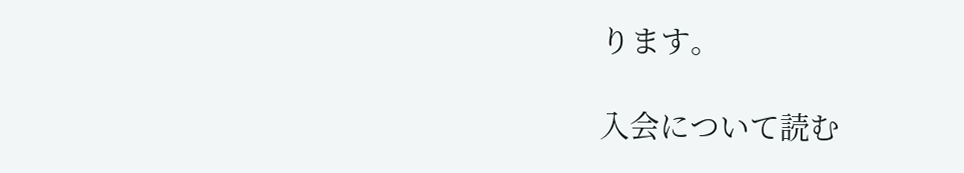ります。

入会について読む